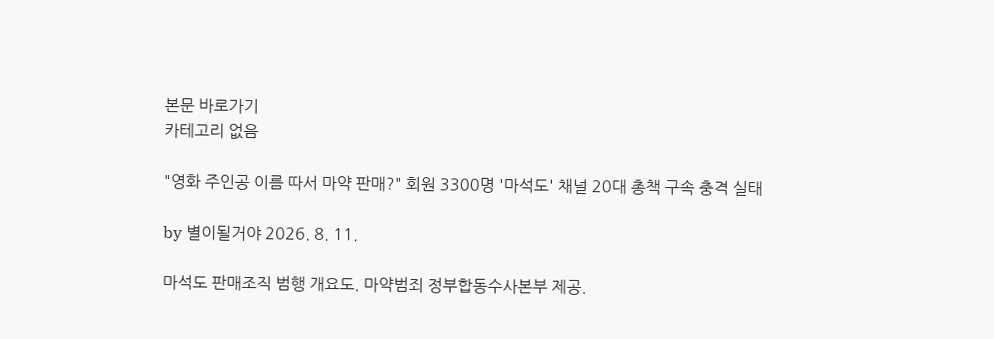본문 바로가기
카테고리 없음

"영화 주인공 이름 따서 마약 판매?" 회원 3300명 '마석도' 채널 20대 총책 구속 충격 실태

by 별이될거야 2026. 8. 11.

마석도 판매조직 범행 개요도. 마약범죄 정부합동수사본부 제공.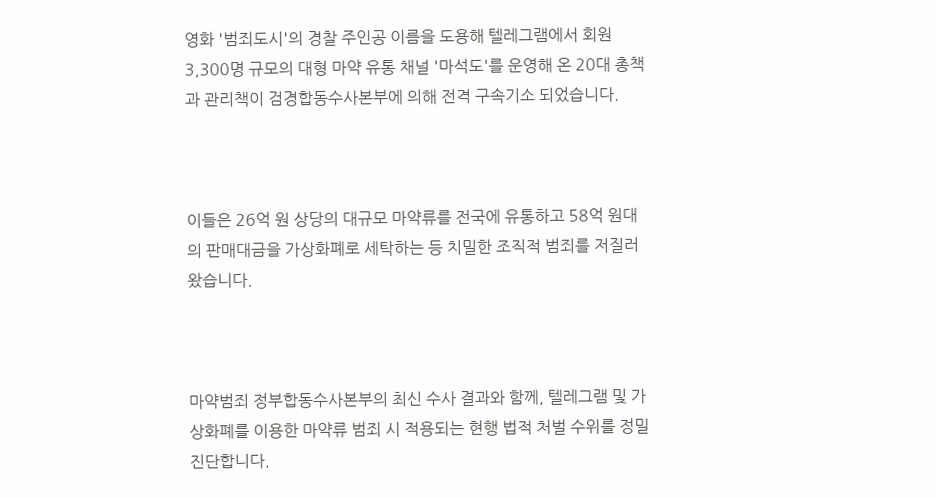영화 '범죄도시'의 경찰 주인공 이름을 도용해 텔레그램에서 회원 3,300명 규모의 대형 마약 유통 채널 '마석도'를 운영해 온 20대 총책과 관리책이 검경합동수사본부에 의해 전격 구속기소 되었습니다.



이들은 26억 원 상당의 대규모 마약류를 전국에 유통하고 58억 원대의 판매대금을 가상화폐로 세탁하는 등 치밀한 조직적 범죄를 저질러 왔습니다.



마약범죄 정부합동수사본부의 최신 수사 결과와 함께, 텔레그램 및 가상화폐를 이용한 마약류 범죄 시 적용되는 현행 법적 처벌 수위를 정밀 진단합니다.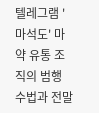텔레그램 '마석도' 마약 유통 조직의 범행 수법과 전말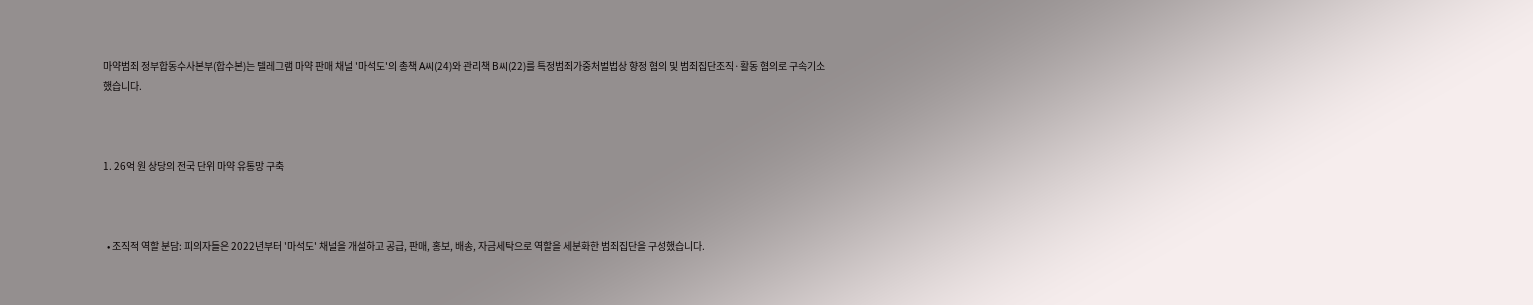마약범죄 정부합동수사본부(합수본)는 텔레그램 마약 판매 채널 '마석도'의 총책 A씨(24)와 관리책 B씨(22)를 특정범죄가중처벌법상 향정 혐의 및 범죄집단조직·활동 혐의로 구속기소 했습니다.



1. 26억 원 상당의 전국 단위 마약 유통망 구축



  • 조직적 역할 분담: 피의자들은 2022년부터 '마석도' 채널을 개설하고 공급, 판매, 홍보, 배송, 자금세탁으로 역할을 세분화한 범죄집단을 구성했습니다.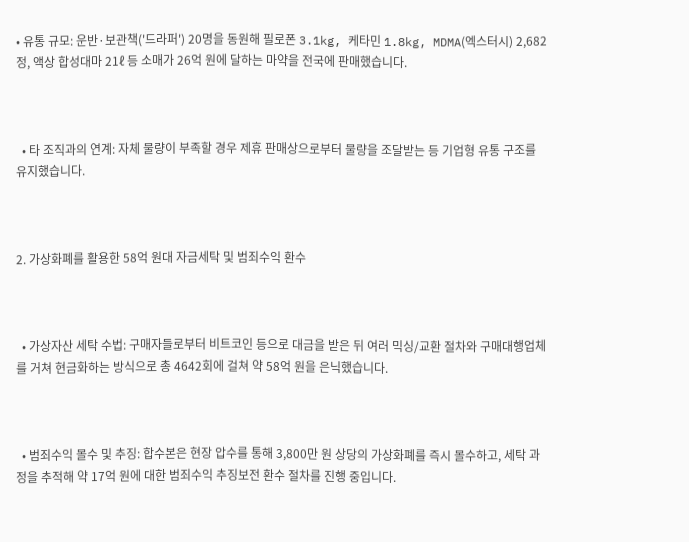• 유통 규모: 운반·보관책('드라퍼') 20명을 동원해 필로폰 3.1kg, 케타민 1.8kg, MDMA(엑스터시) 2,682정, 액상 합성대마 21ℓ 등 소매가 26억 원에 달하는 마약을 전국에 판매했습니다.



  • 타 조직과의 연계: 자체 물량이 부족할 경우 제휴 판매상으로부터 물량을 조달받는 등 기업형 유통 구조를 유지했습니다.



2. 가상화폐를 활용한 58억 원대 자금세탁 및 범죄수익 환수



  • 가상자산 세탁 수법: 구매자들로부터 비트코인 등으로 대금을 받은 뒤 여러 믹싱/교환 절차와 구매대행업체를 거쳐 현금화하는 방식으로 총 4642회에 걸쳐 약 58억 원을 은닉했습니다.



  • 범죄수익 몰수 및 추징: 합수본은 현장 압수를 통해 3,800만 원 상당의 가상화폐를 즉시 몰수하고, 세탁 과정을 추적해 약 17억 원에 대한 범죄수익 추징보전 환수 절차를 진행 중입니다.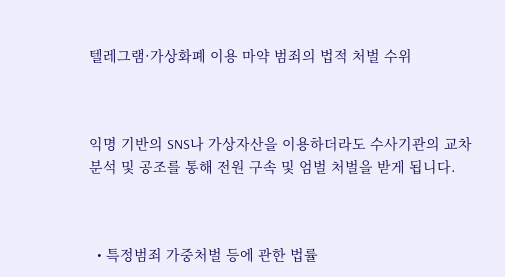텔레그램·가상화폐 이용 마약 범죄의 법적 처벌 수위



익명 기반의 SNS나 가상자산을 이용하더라도 수사기관의 교차 분석 및 공조를 통해 전원 구속 및 엄벌 처벌을 받게 됩니다.



  • 특정범죄 가중처벌 등에 관한 법률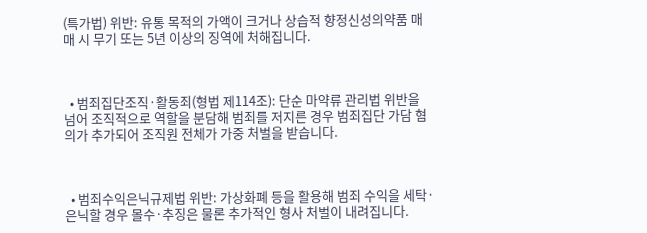(특가법) 위반: 유통 목적의 가액이 크거나 상습적 향정신성의약품 매매 시 무기 또는 5년 이상의 징역에 처해집니다.



  • 범죄집단조직·활동죄(형법 제114조): 단순 마약류 관리법 위반을 넘어 조직적으로 역할을 분담해 범죄를 저지른 경우 범죄집단 가담 혐의가 추가되어 조직원 전체가 가중 처벌을 받습니다.



  • 범죄수익은닉규제법 위반: 가상화폐 등을 활용해 범죄 수익을 세탁·은닉할 경우 몰수·추징은 물론 추가적인 형사 처벌이 내려집니다.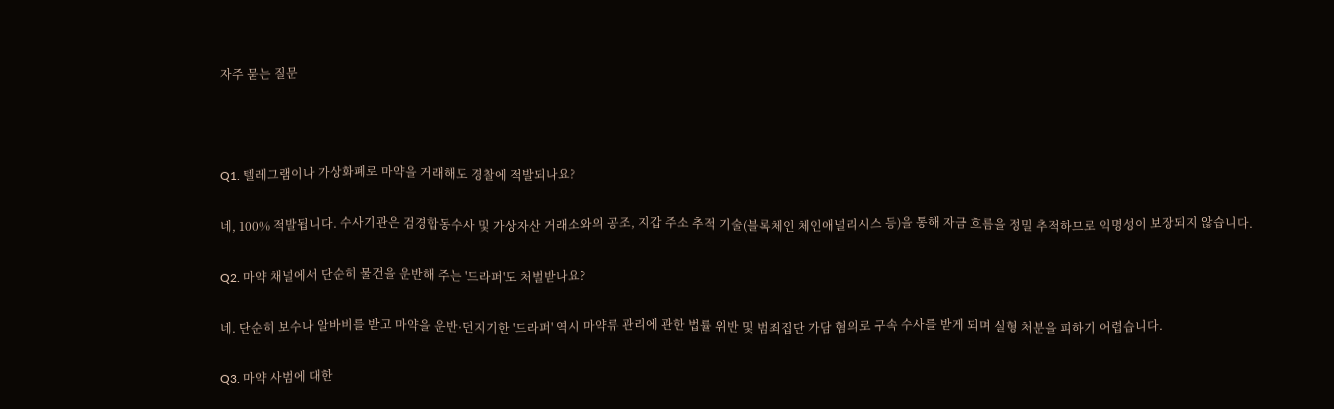자주 묻는 질문



Q1. 텔레그램이나 가상화폐로 마약을 거래해도 경찰에 적발되나요?

네, 100% 적발됩니다. 수사기관은 검경합동수사 및 가상자산 거래소와의 공조, 지갑 주소 추적 기술(블록체인 체인애널리시스 등)을 통해 자금 흐름을 정밀 추적하므로 익명성이 보장되지 않습니다.

Q2. 마약 채널에서 단순히 물건을 운반해 주는 '드라퍼'도 처벌받나요?

네. 단순히 보수나 알바비를 받고 마약을 운반·던지기한 '드라퍼' 역시 마약류 관리에 관한 법률 위반 및 범죄집단 가담 혐의로 구속 수사를 받게 되며 실형 처분을 피하기 어렵습니다.

Q3. 마약 사범에 대한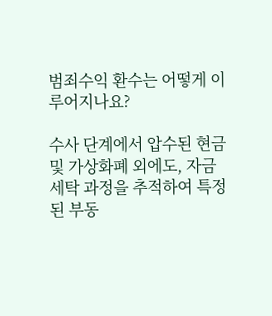범죄수익 환수는 어떻게 이루어지나요?

수사 단계에서 압수된 현금 및 가상화폐 외에도, 자금 세탁 과정을 추적하여 특정된 부동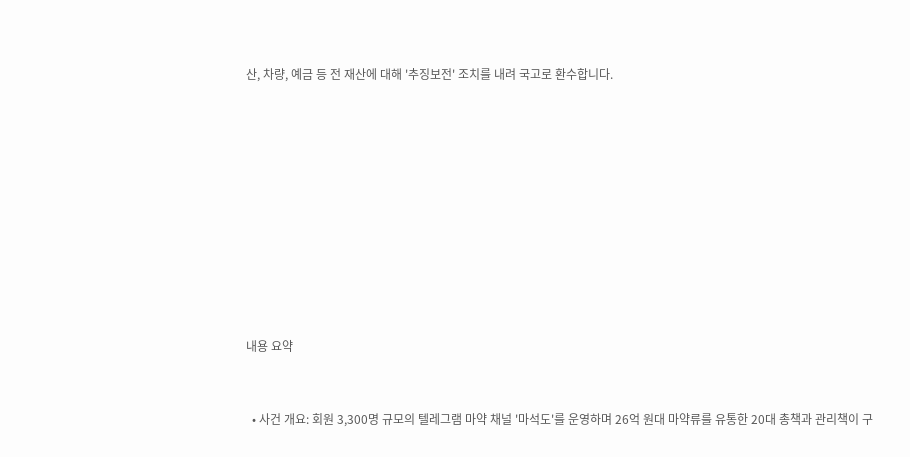산, 차량, 예금 등 전 재산에 대해 '추징보전' 조치를 내려 국고로 환수합니다.














내용 요약



  • 사건 개요: 회원 3,300명 규모의 텔레그램 마약 채널 '마석도'를 운영하며 26억 원대 마약류를 유통한 20대 총책과 관리책이 구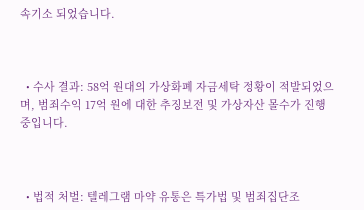속기소 되었습니다.



  • 수사 결과: 58억 원대의 가상화폐 자금세탁 정황이 적발되었으며, 범죄수익 17억 원에 대한 추징보전 및 가상자산 몰수가 진행 중입니다.



  • 법적 처벌: 텔레그램 마약 유통은 특가법 및 범죄집단조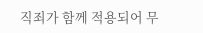직죄가 함께 적용되어 무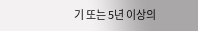기 또는 5년 이상의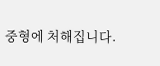중형에 처해집니다.